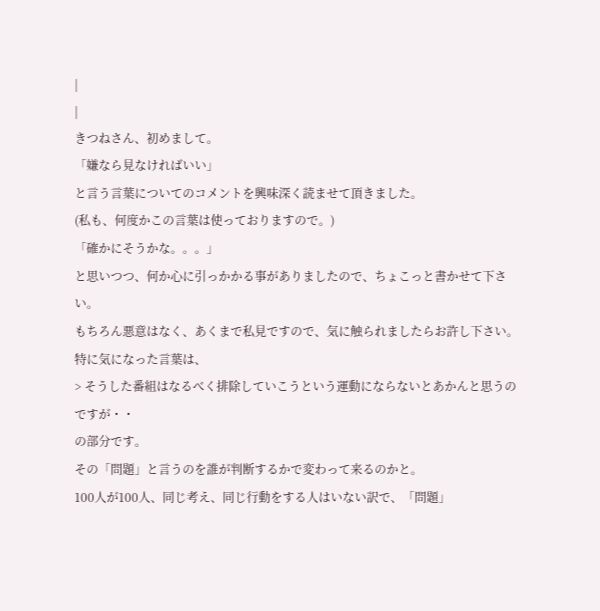|
|
きつねさん、初めまして。
「嫌なら見なければいい」
と言う言葉についてのコメントを興味深く読ませて頂きました。
(私も、何度かこの言葉は使っておりますので。)
「確かにそうかな。。。」
と思いつつ、何か心に引っかかる事がありましたので、ちょこっと書かせて下さい。
もちろん悪意はなく、あくまで私見ですので、気に触られましたらお許し下さい。
特に気になった言葉は、
> そうした番組はなるべく排除していこうという運動にならないとあかんと思うのですが・・
の部分です。
その「問題」と言うのを誰が判断するかで変わって来るのかと。
100人が100人、同じ考え、同じ行動をする人はいない訳で、「問題」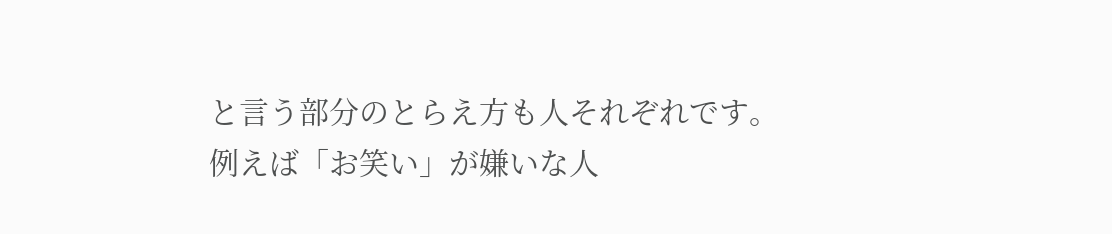と言う部分のとらえ方も人それぞれです。
例えば「お笑い」が嫌いな人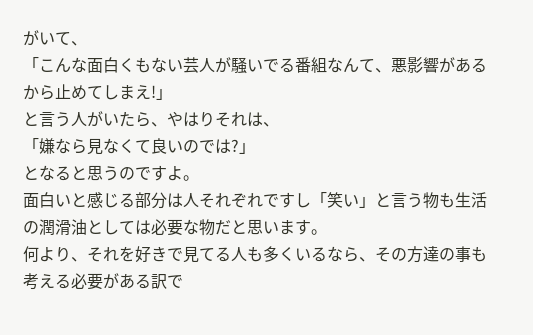がいて、
「こんな面白くもない芸人が騒いでる番組なんて、悪影響があるから止めてしまえ!」
と言う人がいたら、やはりそれは、
「嫌なら見なくて良いのでは?」
となると思うのですよ。
面白いと感じる部分は人それぞれですし「笑い」と言う物も生活の潤滑油としては必要な物だと思います。
何より、それを好きで見てる人も多くいるなら、その方達の事も考える必要がある訳で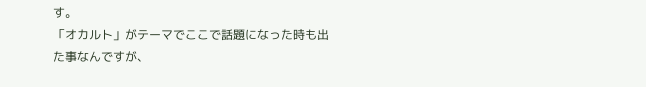す。
「オカルト」がテーマでここで話題になった時も出た事なんですが、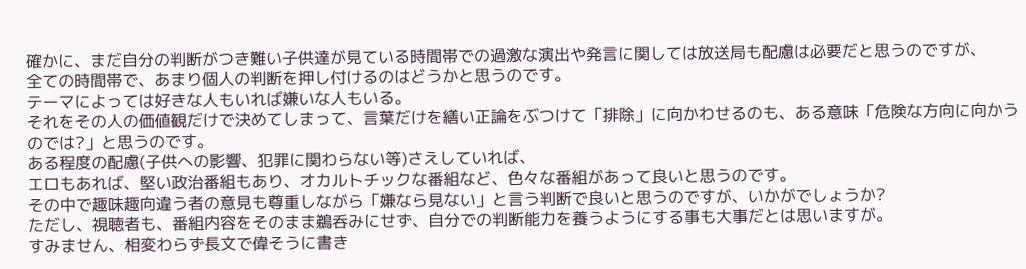確かに、まだ自分の判断がつき難い子供達が見ている時間帯での過激な演出や発言に関しては放送局も配慮は必要だと思うのですが、
全ての時間帯で、あまり個人の判断を押し付けるのはどうかと思うのです。
テーマによっては好きな人もいれば嫌いな人もいる。
それをその人の価値観だけで決めてしまって、言葉だけを繕い正論をぶつけて「排除」に向かわせるのも、ある意味「危険な方向に向かうのでは?」と思うのです。
ある程度の配慮(子供への影響、犯罪に関わらない等)さえしていれば、
エロもあれば、堅い政治番組もあり、オカルトチックな番組など、色々な番組があって良いと思うのです。
その中で趣味趣向違う者の意見も尊重しながら「嫌なら見ない」と言う判断で良いと思うのですが、いかがでしょうか?
ただし、視聴者も、番組内容をそのまま鵜呑みにせず、自分での判断能力を養うようにする事も大事だとは思いますが。
すみません、相変わらず長文で偉そうに書き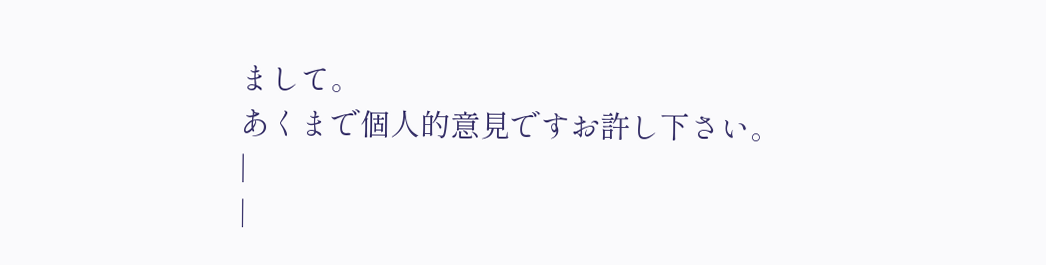まして。
あくまで個人的意見ですお許し下さい。
|
|